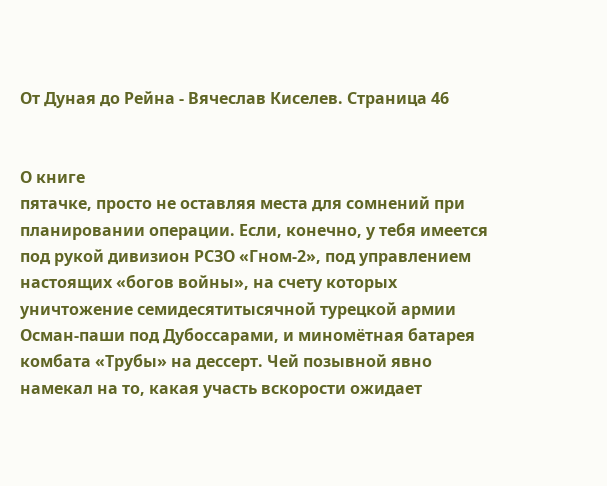От Дуная до Рейна - Вячеслав Киселев. Страница 46


О книге
пятачке, просто не оставляя места для сомнений при планировании операции. Если, конечно, у тебя имеется под рукой дивизион РСЗО «Гном-2», под управлением настоящих «богов войны», на счету которых уничтожение семидесятитысячной турецкой армии Осман-паши под Дубоссарами, и миномётная батарея комбата «Трубы» на дессерт. Чей позывной явно намекал на то, какая участь вскорости ожидает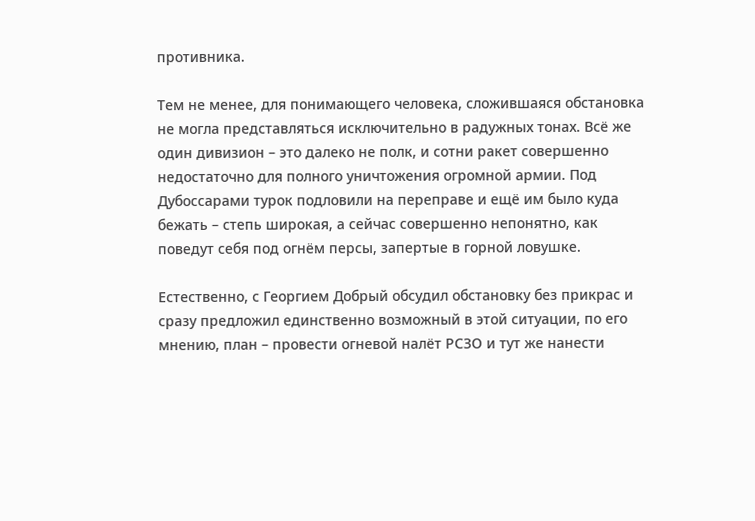противника.

Тем не менее, для понимающего человека, сложившаяся обстановка не могла представляться исключительно в радужных тонах. Всё же один дивизион – это далеко не полк, и сотни ракет совершенно недостаточно для полного уничтожения огромной армии. Под Дубоссарами турок подловили на переправе и ещё им было куда бежать – степь широкая, а сейчас совершенно непонятно, как поведут себя под огнём персы, запертые в горной ловушке.

Естественно, с Георгием Добрый обсудил обстановку без прикрас и сразу предложил единственно возможный в этой ситуации, по его мнению, план – провести огневой налёт РСЗО и тут же нанести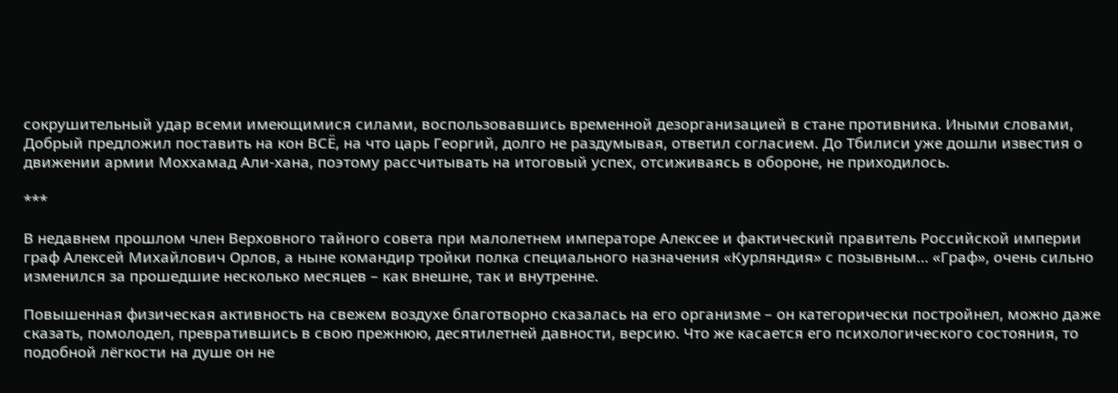сокрушительный удар всеми имеющимися силами, воспользовавшись временной дезорганизацией в стане противника. Иными словами, Добрый предложил поставить на кон ВСЁ, на что царь Георгий, долго не раздумывая, ответил согласием. До Тбилиси уже дошли известия о движении армии Моххамад Али-хана, поэтому рассчитывать на итоговый успех, отсиживаясь в обороне, не приходилось.

***

В недавнем прошлом член Верховного тайного совета при малолетнем императоре Алексее и фактический правитель Российской империи граф Алексей Михайлович Орлов, а ныне командир тройки полка специального назначения «Курляндия» с позывным… «Граф», очень сильно изменился за прошедшие несколько месяцев – как внешне, так и внутренне.

Повышенная физическая активность на свежем воздухе благотворно сказалась на его организме – он категорически постройнел, можно даже сказать, помолодел, превратившись в свою прежнюю, десятилетней давности, версию. Что же касается его психологического состояния, то подобной лёгкости на душе он не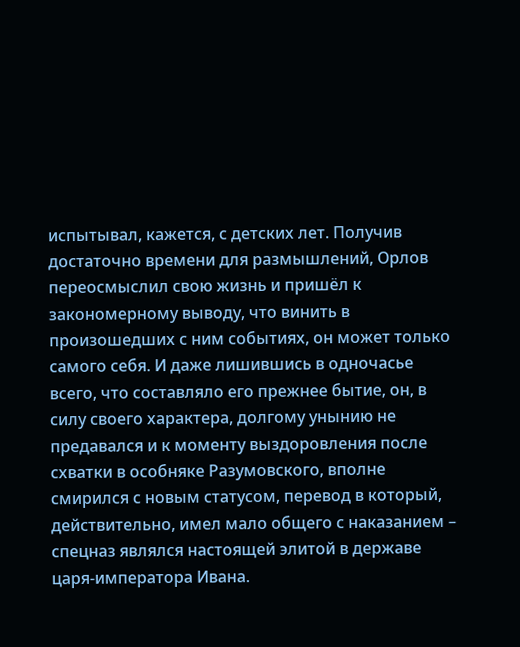испытывал, кажется, с детских лет. Получив достаточно времени для размышлений, Орлов переосмыслил свою жизнь и пришёл к закономерному выводу, что винить в произошедших с ним событиях, он может только самого себя. И даже лишившись в одночасье всего, что составляло его прежнее бытие, он, в силу своего характера, долгому унынию не предавался и к моменту выздоровления после схватки в особняке Разумовского, вполне смирился с новым статусом, перевод в который, действительно, имел мало общего с наказанием – спецназ являлся настоящей элитой в державе царя-императора Ивана.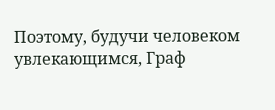Поэтому, будучи человеком увлекающимся, Граф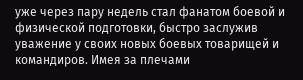уже через пару недель стал фанатом боевой и физической подготовки, быстро заслужив уважение у своих новых боевых товарищей и командиров. Имея за плечами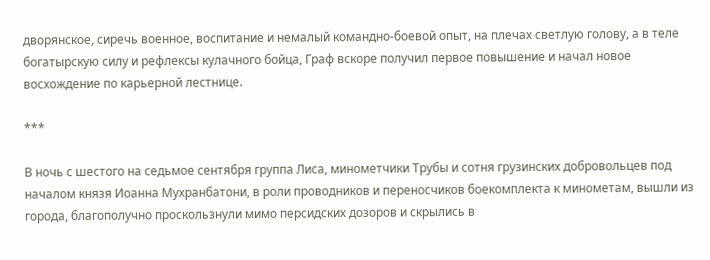дворянское, сиречь военное, воспитание и немалый командно-боевой опыт, на плечах светлую голову, а в теле богатырскую силу и рефлексы кулачного бойца, Граф вскоре получил первое повышение и начал новое восхождение по карьерной лестнице.

***

В ночь с шестого на седьмое сентября группа Лиса, минометчики Трубы и сотня грузинских добровольцев под началом князя Иоанна Мухранбатони, в роли проводников и переносчиков боекомплекта к минометам, вышли из города, благополучно проскользнули мимо персидских дозоров и скрылись в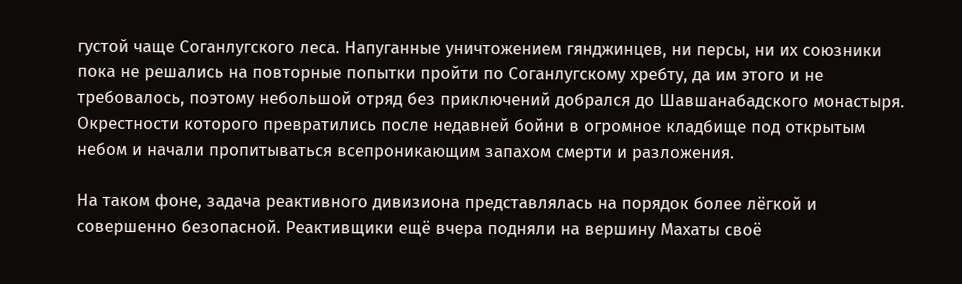густой чаще Соганлугского леса. Напуганные уничтожением гянджинцев, ни персы, ни их союзники пока не решались на повторные попытки пройти по Соганлугскому хребту, да им этого и не требовалось, поэтому небольшой отряд без приключений добрался до Шавшанабадского монастыря. Окрестности которого превратились после недавней бойни в огромное кладбище под открытым небом и начали пропитываться всепроникающим запахом смерти и разложения.

На таком фоне, задача реактивного дивизиона представлялась на порядок более лёгкой и совершенно безопасной. Реактивщики ещё вчера подняли на вершину Махаты своё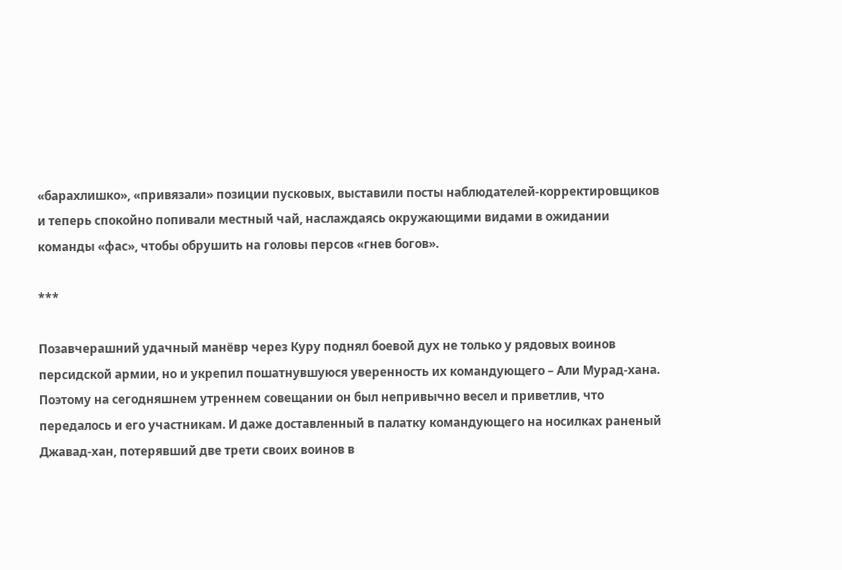«барахлишко», «привязали» позиции пусковых, выставили посты наблюдателей-корректировщиков и теперь спокойно попивали местный чай, наслаждаясь окружающими видами в ожидании команды «фас», чтобы обрушить на головы персов «гнев богов».

***

Позавчерашний удачный манёвр через Куру поднял боевой дух не только у рядовых воинов персидской армии, но и укрепил пошатнувшуюся уверенность их командующего – Али Мурад-хана. Поэтому на сегодняшнем утреннем совещании он был непривычно весел и приветлив, что передалось и его участникам. И даже доставленный в палатку командующего на носилках раненый Джавад-хан, потерявший две трети своих воинов в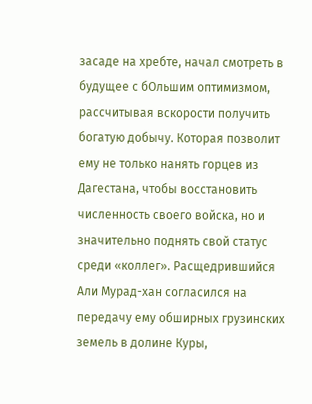засаде на хребте, начал смотреть в будущее с бОльшим оптимизмом, рассчитывая вскорости получить богатую добычу. Которая позволит ему не только нанять горцев из Дагестана, чтобы восстановить численность своего войска, но и значительно поднять свой статус среди «коллег». Расщедрившийся Али Мурад-хан согласился на передачу ему обширных грузинских земель в долине Куры,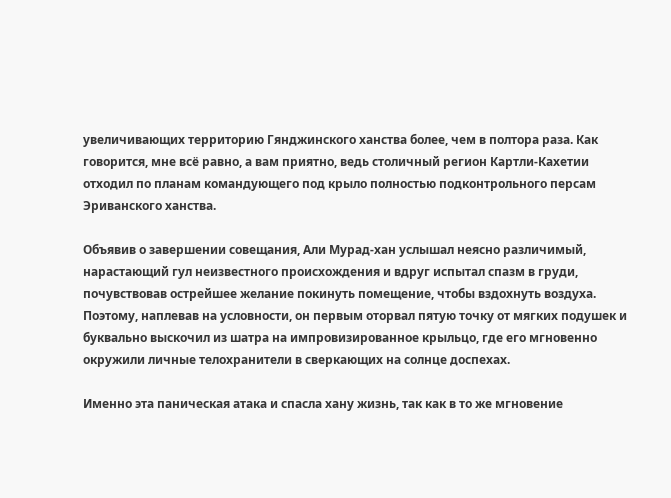увеличивающих территорию Гянджинского ханства более, чем в полтора раза. Как говорится, мне всё равно, а вам приятно, ведь столичный регион Картли-Кахетии отходил по планам командующего под крыло полностью подконтрольного персам Эриванского ханства.

Объявив о завершении совещания, Али Мурад-хан услышал неясно различимый, нарастающий гул неизвестного происхождения и вдруг испытал спазм в груди, почувствовав острейшее желание покинуть помещение, чтобы вздохнуть воздуха. Поэтому, наплевав на условности, он первым оторвал пятую точку от мягких подушек и буквально выскочил из шатра на импровизированное крыльцо, где его мгновенно окружили личные телохранители в сверкающих на солнце доспехах.

Именно эта паническая атака и спасла хану жизнь, так как в то же мгновение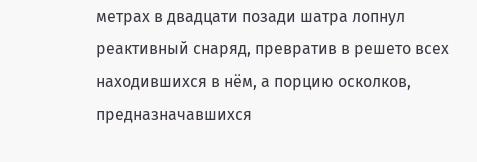метрах в двадцати позади шатра лопнул реактивный снаряд, превратив в решето всех находившихся в нём, а порцию осколков, предназначавшихся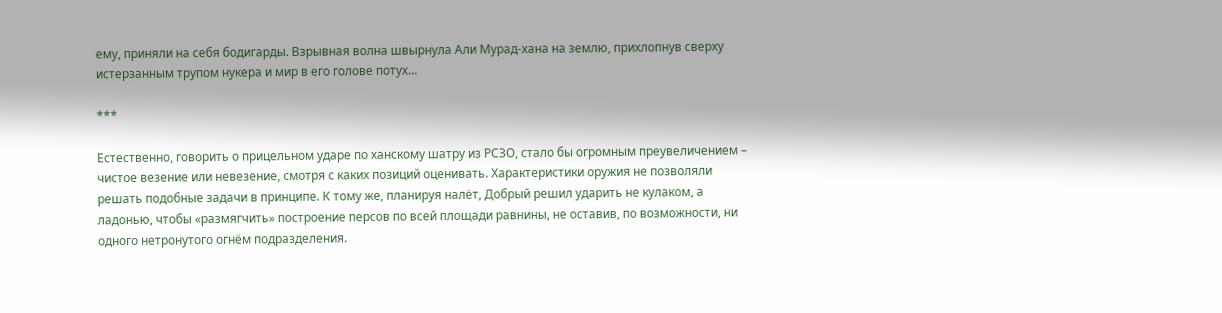ему, приняли на себя бодигарды. Взрывная волна швырнула Али Мурад-хана на землю, прихлопнув сверху истерзанным трупом нукера и мир в его голове потух…

***

Естественно, говорить о прицельном ударе по ханскому шатру из РСЗО, стало бы огромным преувеличением – чистое везение или невезение, смотря с каких позиций оценивать. Характеристики оружия не позволяли решать подобные задачи в принципе. К тому же, планируя налёт, Добрый решил ударить не кулаком, а ладонью, чтобы «размягчить» построение персов по всей площади равнины, не оставив, по возможности, ни одного нетронутого огнём подразделения.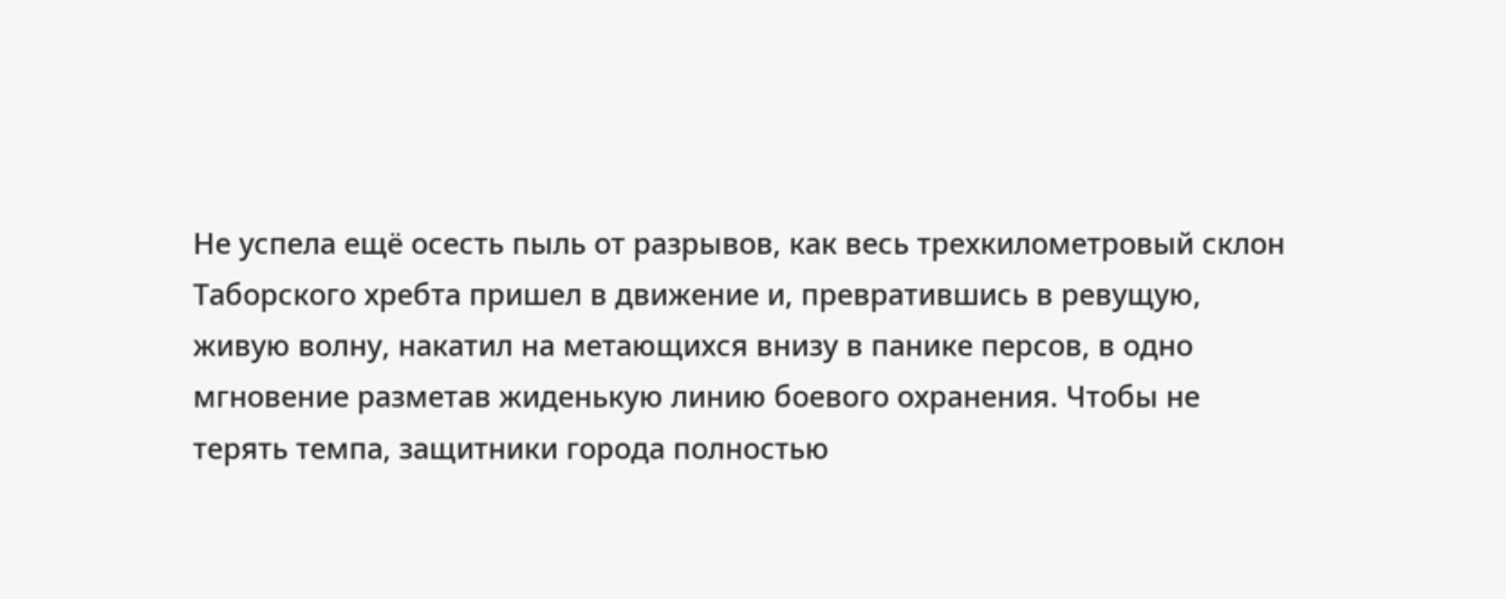Не успела ещё осесть пыль от разрывов, как весь трехкилометровый склон Таборского хребта пришел в движение и, превратившись в ревущую, живую волну, накатил на метающихся внизу в панике персов, в одно мгновение разметав жиденькую линию боевого охранения. Чтобы не терять темпа, защитники города полностью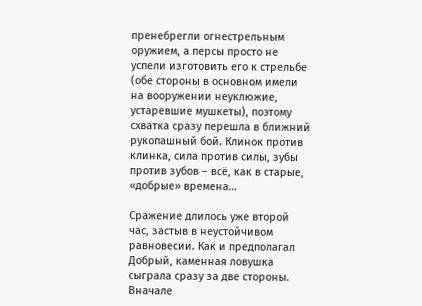пренебрегли огнестрельным оружием, а персы просто не успели изготовить его к стрельбе (обе стороны в основном имели на вооружении неуклюжие, устаревшие мушкеты), поэтому схватка сразу перешла в ближний рукопашный бой. Клинок против клинка, сила против силы, зубы против зубов – всё, как в старые, «добрые» времена…

Сражение длилось уже второй час, застыв в неустойчивом равновесии. Как и предполагал Добрый, каменная ловушка сыграла сразу за две стороны. Вначале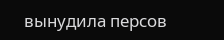вынудила персов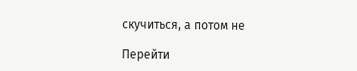скучиться, а потом не

Перейти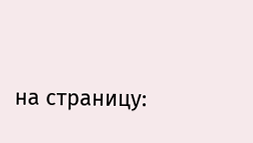на страницу: